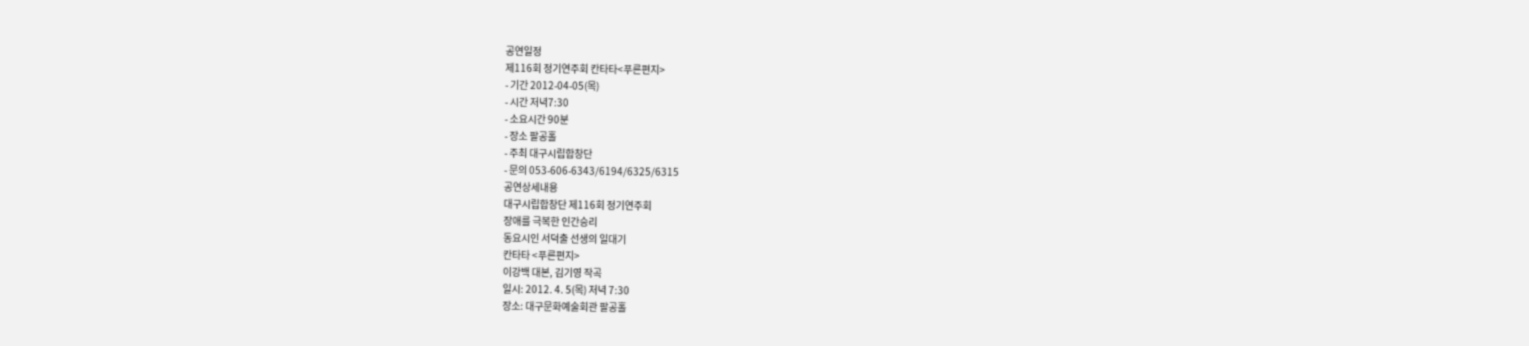공연일정
제116회 정기연주회 칸타타<푸른편지>
- 기간 2012-04-05(목)
- 시간 저녁7:30
- 소요시간 90분
- 장소 팔공홀
- 주최 대구시립합창단
- 문의 053-606-6343/6194/6325/6315
공연상세내용
대구시립합창단 제116회 정기연주회
장애를 극복한 인간승리
동요시인 서덕출 선생의 일대기
칸타타 <푸른편지>
이강백 대본, 김기영 작곡
일시: 2012. 4. 5(목) 저녁 7:30
장소: 대구문화예술회관 팔공홀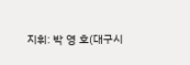지휘: 박 영 호(대구시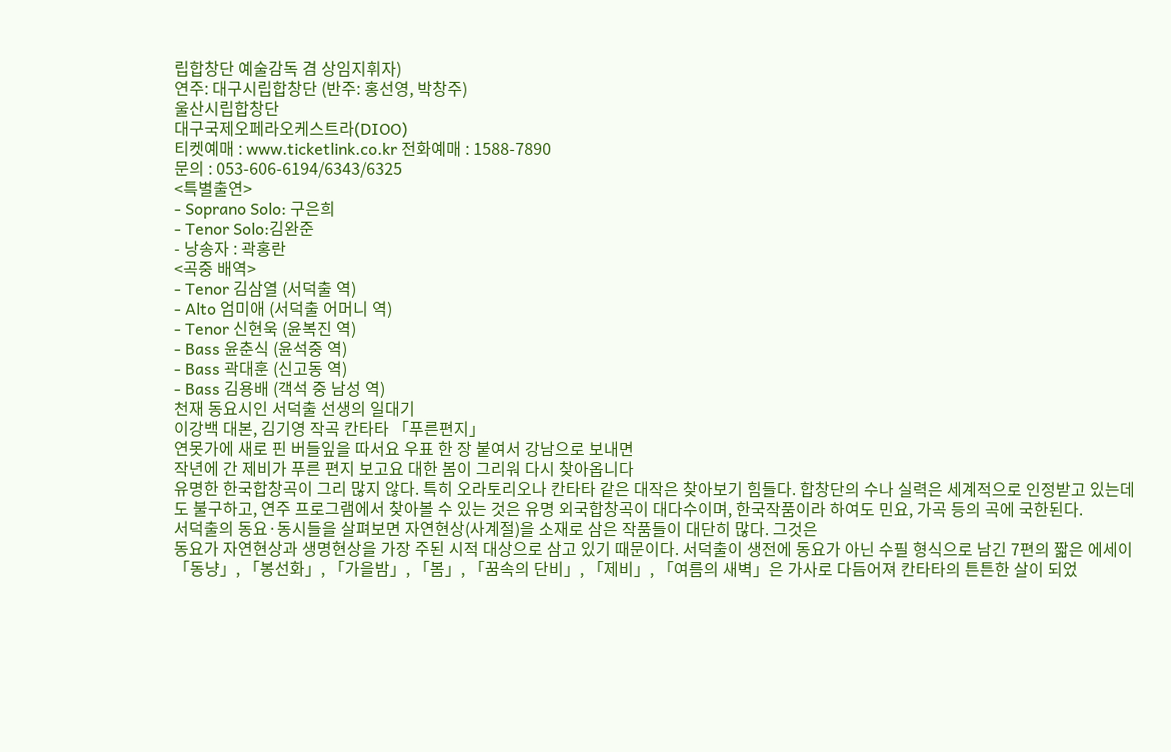립합창단 예술감독 겸 상임지휘자)
연주: 대구시립합창단 (반주: 홍선영, 박창주)
울산시립합창단
대구국제오페라오케스트라(DIOO)
티켓예매 : www.ticketlink.co.kr 전화예매 : 1588-7890
문의 : 053-606-6194/6343/6325
<특별출연>
- Soprano Solo: 구은희
- Tenor Solo:김완준
- 낭송자 : 곽홍란
<곡중 배역>
- Tenor 김삼열 (서덕출 역)
- Alto 엄미애 (서덕출 어머니 역)
- Tenor 신현욱 (윤복진 역)
- Bass 윤춘식 (윤석중 역)
- Bass 곽대훈 (신고동 역)
- Bass 김용배 (객석 중 남성 역)
천재 동요시인 서덕출 선생의 일대기
이강백 대본, 김기영 작곡 칸타타 「푸른편지」
연못가에 새로 핀 버들잎을 따서요 우표 한 장 붙여서 강남으로 보내면
작년에 간 제비가 푸른 편지 보고요 대한 봄이 그리워 다시 찾아옵니다
유명한 한국합창곡이 그리 많지 않다. 특히 오라토리오나 칸타타 같은 대작은 찾아보기 힘들다. 합창단의 수나 실력은 세계적으로 인정받고 있는데도 불구하고, 연주 프로그램에서 찾아볼 수 있는 것은 유명 외국합창곡이 대다수이며, 한국작품이라 하여도 민요, 가곡 등의 곡에 국한된다.
서덕출의 동요·동시들을 살펴보면 자연현상(사계절)을 소재로 삼은 작품들이 대단히 많다. 그것은
동요가 자연현상과 생명현상을 가장 주된 시적 대상으로 삼고 있기 때문이다. 서덕출이 생전에 동요가 아닌 수필 형식으로 남긴 7편의 짧은 에세이 「동냥」, 「봉선화」, 「가을밤」, 「봄」, 「꿈속의 단비」, 「제비」, 「여름의 새벽」은 가사로 다듬어져 칸타타의 튼튼한 살이 되었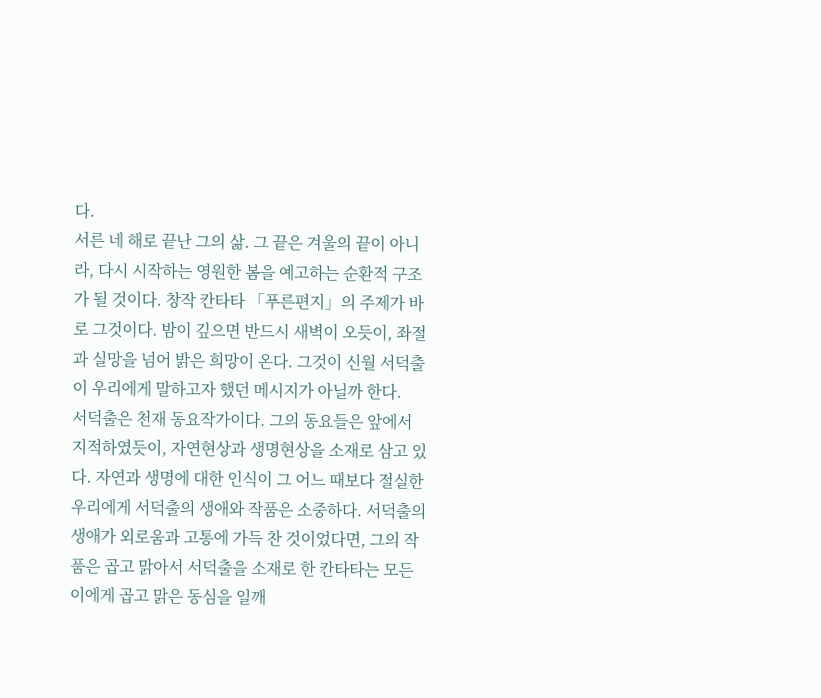다.
서른 네 해로 끝난 그의 삶. 그 끝은 겨울의 끝이 아니라, 다시 시작하는 영원한 봄을 예고하는 순환적 구조가 될 것이다. 창작 칸타타 「푸른편지」의 주제가 바로 그것이다. 밤이 깊으면 반드시 새벽이 오듯이, 좌절과 실망을 넘어 밝은 희망이 온다. 그것이 신월 서덕출이 우리에게 말하고자 했던 메시지가 아닐까 한다.
서덕출은 천재 동요작가이다. 그의 동요들은 앞에서 지적하였듯이, 자연현상과 생명현상을 소재로 삼고 있다. 자연과 생명에 대한 인식이 그 어느 때보다 절실한 우리에게 서덕출의 생애와 작품은 소중하다. 서덕출의 생애가 외로움과 고통에 가득 찬 것이었다면, 그의 작품은 곱고 맑아서 서덕출을 소재로 한 칸타타는 모든 이에게 곱고 맑은 동심을 일깨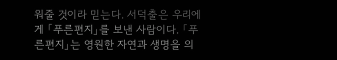워줄 것이라 믿는다. 서덕출은 우리에게 「푸른편지」를 보낸 사람이다. 「푸른편지」는 영원한 자연과 생명을 의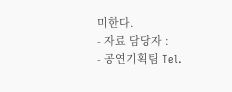미한다.
- 자료 담당자 :
- 공연기획팀 Tel.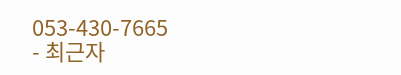053-430-7665
- 최근자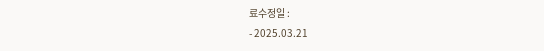료수정일 :
- 2025.03.21